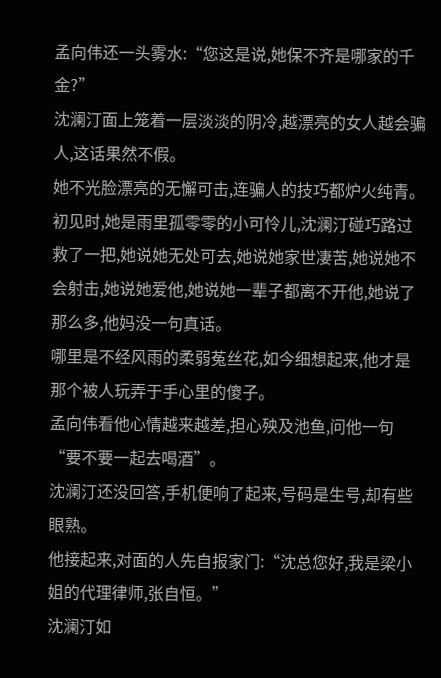孟向伟还一头雾水:“您这是说,她保不齐是哪家的千金?”
沈澜汀面上笼着一层淡淡的阴冷,越漂亮的女人越会骗人,这话果然不假。
她不光脸漂亮的无懈可击,连骗人的技巧都炉火纯青。
初见时,她是雨里孤零零的小可怜儿,沈澜汀碰巧路过救了一把,她说她无处可去,她说她家世凄苦,她说她不会射击,她说她爱他,她说她一辈子都离不开他,她说了那么多,他妈没一句真话。
哪里是不经风雨的柔弱菟丝花,如今细想起来,他才是那个被人玩弄于手心里的傻子。
孟向伟看他心情越来越差,担心殃及池鱼,问他一句“要不要一起去喝酒”。
沈澜汀还没回答,手机便响了起来,号码是生号,却有些眼熟。
他接起来,对面的人先自报家门:“沈总您好,我是梁小姐的代理律师,张自恒。”
沈澜汀如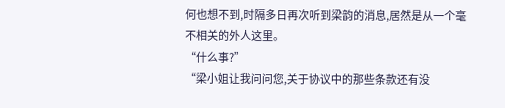何也想不到,时隔多日再次听到梁韵的消息,居然是从一个毫不相关的外人这里。
“什么事?”
“梁小姐让我问问您,关于协议中的那些条款还有没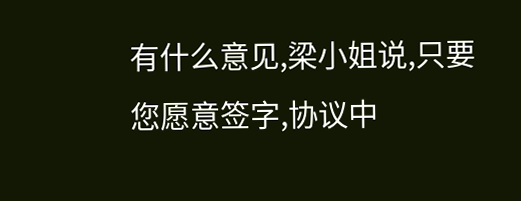有什么意见,梁小姐说,只要您愿意签字,协议中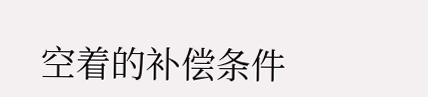空着的补偿条件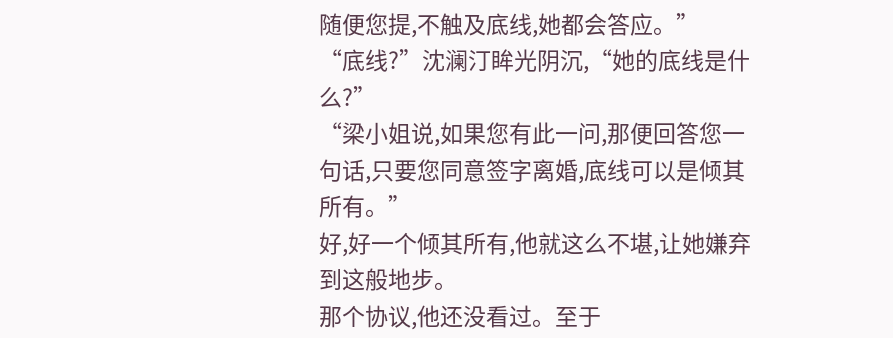随便您提,不触及底线,她都会答应。”
“底线?”沈澜汀眸光阴沉,“她的底线是什么?”
“梁小姐说,如果您有此一问,那便回答您一句话,只要您同意签字离婚,底线可以是倾其所有。”
好,好一个倾其所有,他就这么不堪,让她嫌弃到这般地步。
那个协议,他还没看过。至于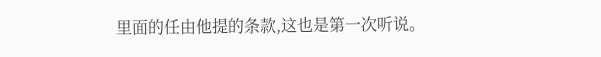里面的任由他提的条款,这也是第一次听说。